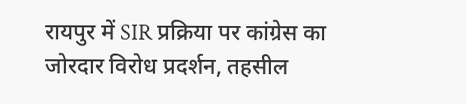रायपुर में SIR प्रक्रिया पर कांग्रेस का जोरदार विरोध प्रदर्शन, तहसील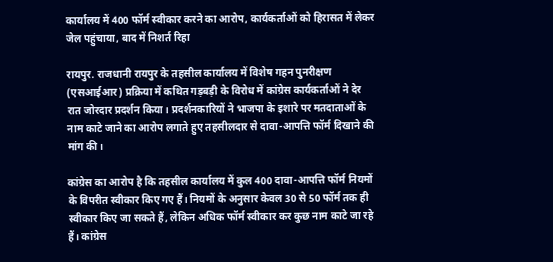कार्यालय में 400 फॉर्म स्वीकार करने का आरोप, कार्यकर्ताओं को हिरासत में लेकर जेल पहुंचाया, बाद में निशर्त रिहा

रायपुर. राजधानी रायपुर के तहसील कार्यालय में विशेष गहन पुनरीक्षण (एसआईआर) प्रक्रिया में कथित गड़बड़ी के विरोध में कांग्रेस कार्यकर्ताओं ने देर रात जोरदार प्रदर्शन किया। प्रदर्शनकारियों ने भाजपा के इशारे पर मतदाताओं के नाम काटे जाने का आरोप लगाते हुए तहसीलदार से दावा-आपत्ति फॉर्म दिखाने की मांग की।

कांग्रेस का आरोप है कि तहसील कार्यालय में कुल 400 दावा-आपत्ति फॉर्म नियमों के विपरीत स्वीकार किए गए हैं। नियमों के अनुसार केवल 30 से 50 फॉर्म तक ही स्वीकार किए जा सकते हैं, लेकिन अधिक फॉर्म स्वीकार कर कुछ नाम काटे जा रहे हैं। कांग्रेस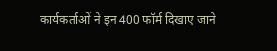कार्यकर्ताओं ने इन 400 फॉर्म दिखाए जाने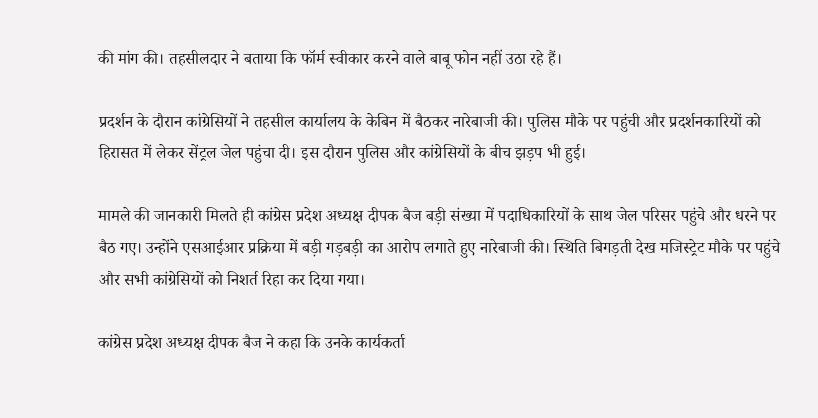की मांग की। तहसीलदार ने बताया कि फॉर्म स्वीकार करने वाले बाबू फोन नहीं उठा रहे हैं।

प्रदर्शन के दौरान कांग्रेसियों ने तहसील कार्यालय के केबिन में बैठकर नारेबाजी की। पुलिस मौके पर पहुंची और प्रदर्शनकारियों को हिरासत में लेकर सेंट्रल जेल पहुंचा दी। इस दौरान पुलिस और कांग्रेसियों के बीच झड़प भी हुई।

मामले की जानकारी मिलते ही कांग्रेस प्रदेश अध्यक्ष दीपक बैज बड़ी संख्या में पदाधिकारियों के साथ जेल परिसर पहुंचे और धरने पर बैठ गए। उन्होंने एसआईआर प्रक्रिया में बड़ी गड़बड़ी का आरोप लगाते हुए नारेबाजी की। स्थिति बिगड़ती देख मजिस्ट्रेट मौके पर पहुंचे और सभी कांग्रेसियों को निशर्त रिहा कर दिया गया।

कांग्रेस प्रदेश अध्यक्ष दीपक बैज ने कहा कि उनके कार्यकर्ता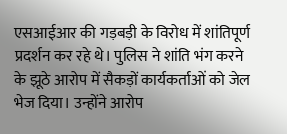एसआईआर की गड़बड़ी के विरोध में शांतिपूर्ण प्रदर्शन कर रहे थे। पुलिस ने शांति भंग करने के झूठे आरोप में सैकड़ों कार्यकर्ताओं को जेल भेज दिया। उन्होंने आरोप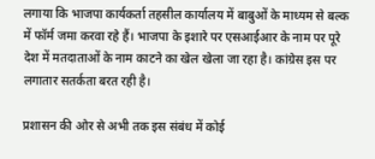लगाया कि भाजपा कार्यकर्ता तहसील कार्यालय में बाबुओं के माध्यम से बल्क में फॉर्म जमा करवा रहे हैं। भाजपा के इशारे पर एसआईआर के नाम पर पूरे देश में मतदाताओं के नाम काटने का खेल खेला जा रहा है। कांग्रेस इस पर लगातार सतर्कता बरत रही है।

प्रशासन की ओर से अभी तक इस संबंध में कोई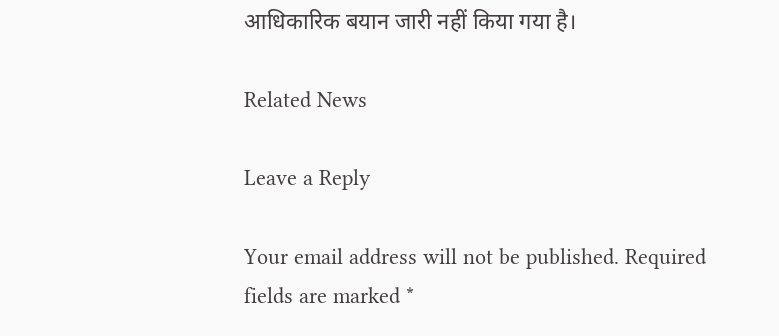आधिकारिक बयान जारी नहीं किया गया है।

Related News

Leave a Reply

Your email address will not be published. Required fields are marked *